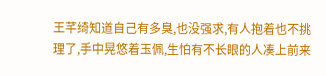王芊绮知道自己有多臭,也没强求,有人抱着也不挑理了,手中晃悠着玉佩,生怕有不长眼的人凑上前来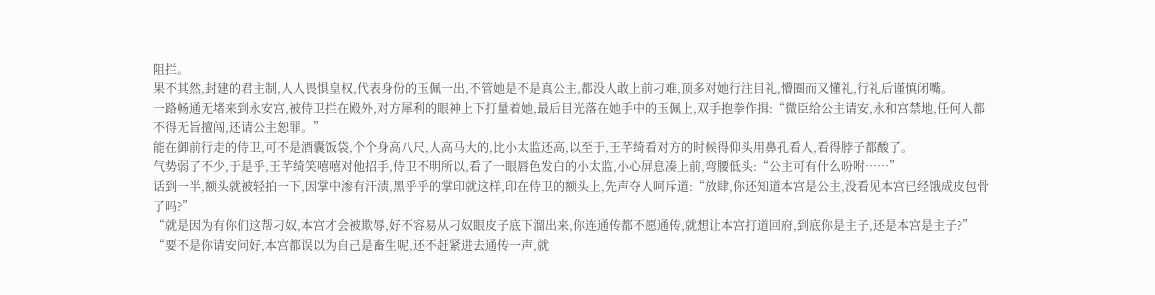阻拦。
果不其然,封建的君主制,人人畏惧皇权,代表身份的玉佩一出,不管她是不是真公主,都没人敢上前刁难,顶多对她行注目礼,懵圈而又懂礼,行礼后谨慎闭嘴。
一路畅通无堵来到永安宫,被侍卫拦在殿外,对方犀利的眼神上下打量着她,最后目光落在她手中的玉佩上,双手抱拳作揖:“微臣给公主请安,永和宫禁地,任何人都不得无旨擅闯,还请公主恕罪。”
能在御前行走的侍卫,可不是酒囊饭袋,个个身高八尺,人高马大的,比小太监还高,以至于,王芊绮看对方的时候得仰头用鼻孔看人,看得脖子都酸了。
气势弱了不少,于是乎,王芊绮笑嘻嘻对他招手,侍卫不明所以,看了一眼唇色发白的小太监,小心屏息凑上前,弯腰低头:“公主可有什么吩咐……”
话到一半,额头就被轻拍一下,因掌中渗有汗渍,黑乎乎的掌印就这样,印在侍卫的额头上,先声夺人呵斥道:“放肆,你还知道本宫是公主,没看见本宫已经饿成皮包骨了吗?”
“就是因为有你们这帮刁奴,本宫才会被欺辱,好不容易从刁奴眼皮子底下溜出来,你连通传都不愿通传,就想让本宫打道回府,到底你是主子,还是本宫是主子?”
“要不是你请安问好,本宫都误以为自己是畜生呢,还不赶紧进去通传一声,就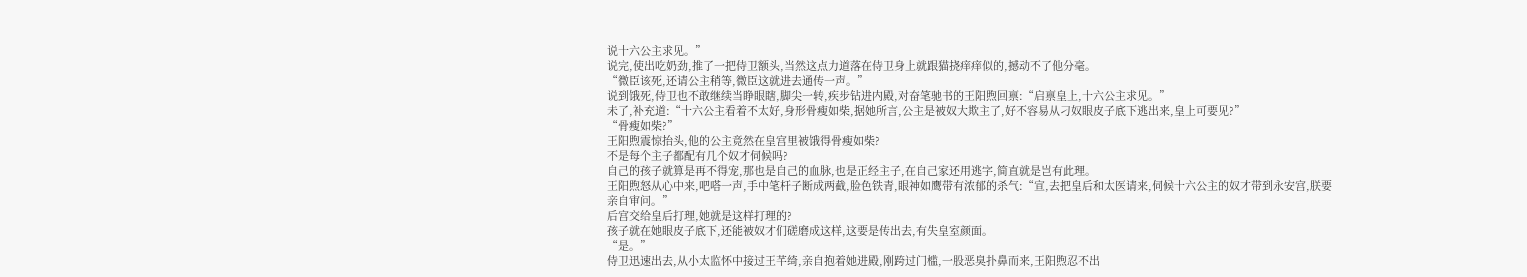说十六公主求见。”
说完,使出吃奶劲,推了一把侍卫额头,当然这点力道落在侍卫身上就跟猫挠痒痒似的,撼动不了他分毫。
“微臣该死,还请公主稍等,微臣这就进去通传一声。”
说到饿死,侍卫也不敢继续当睁眼瞎,脚尖一转,疾步钻进内殿,对奋笔驰书的王阳煦回禀:“启禀皇上,十六公主求见。”
未了,补充道:“十六公主看着不太好,身形骨瘦如柴,据她所言,公主是被奴大欺主了,好不容易从刁奴眼皮子底下逃出来,皇上可要见?”
“骨瘦如柴?”
王阳煦震惊抬头,他的公主竟然在皇宫里被饿得骨瘦如柴?
不是每个主子都配有几个奴才伺候吗?
自己的孩子就算是再不得宠,那也是自己的血脉,也是正经主子,在自己家还用逃字,简直就是岂有此理。
王阳煦怒从心中来,吧嗒一声,手中笔杆子断成两截,脸色铁青,眼神如鹰带有浓郁的杀气:“宣,去把皇后和太医请来,伺候十六公主的奴才带到永安宫,朕要亲自审问。”
后宫交给皇后打理,她就是这样打理的?
孩子就在她眼皮子底下,还能被奴才们磋磨成这样,这要是传出去,有失皇室颜面。
“是。”
侍卫迅速出去,从小太监怀中接过王芊绮,亲自抱着她进殿,刚跨过门槛,一股恶臭扑鼻而来,王阳煦忍不出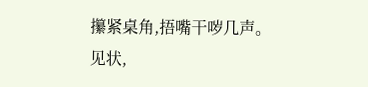攥紧桌角,捂嘴干哕几声。
见状,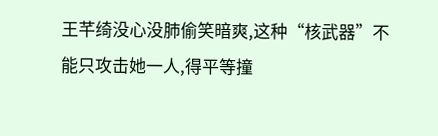王芊绮没心没肺偷笑暗爽,这种“核武器”不能只攻击她一人,得平等撞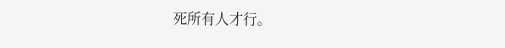死所有人才行。